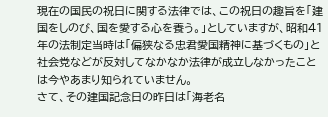現在の国民の祝日に関する法律では、この祝日の趣旨を「建国をしのび、国を愛する心を養う。」としていますが、昭和41年の法制定当時は「偏狭なる忠君愛国精神に基づくもの」と社会党などが反対してなかなか法律が成立しなかったことは今やあまり知られていません。
さて、その建国記念日の昨日は「海老名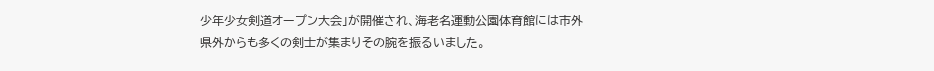少年少女剣道オープン大会」が開催され、海老名運動公園体育館には市外県外からも多くの剣士が集まりその腕を振るいました。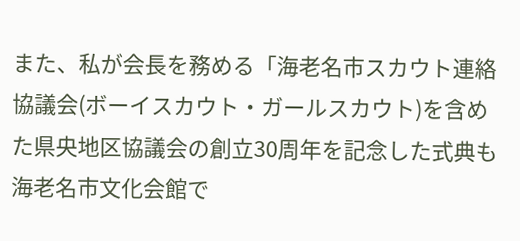また、私が会長を務める「海老名市スカウト連絡協議会(ボーイスカウト・ガールスカウト)を含めた県央地区協議会の創立30周年を記念した式典も海老名市文化会館で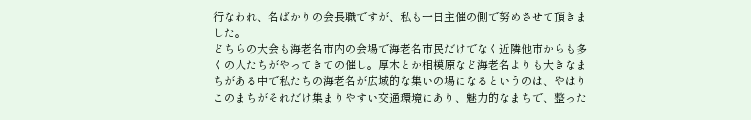行なわれ、名ばかりの会長職ですが、私も一日主催の側で努めさせて頂きました。
どちらの大会も海老名市内の会場で海老名市民だけでなく近隣他市からも多くの人たちがやってきての催し。厚木とか相模原など海老名よりも大きなまちがある中で私たちの海老名が広域的な集いの場になるというのは、やはりこのまちがそれだけ集まりやすい交通環境にあり、魅力的なまちで、整った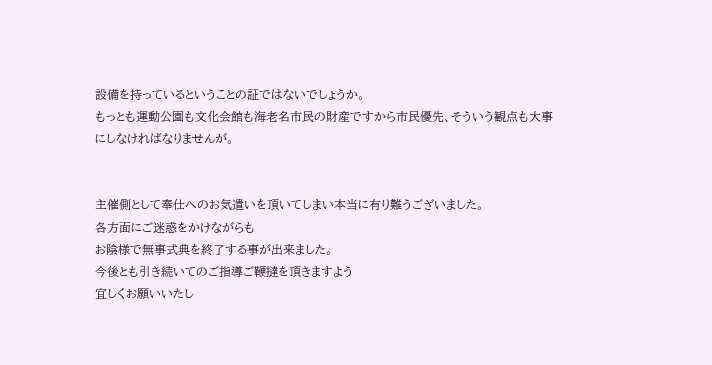設備を持っているということの証ではないでしょうか。
もっとも運動公園も文化会館も海老名市民の財産ですから市民優先、そういう観点も大事にしなければなりませんが。


主催側として奉仕へのお気遣いを頂いてしまい本当に有り難うございました。
各方面にご迷惑をかけながらも
お陰様で無事式典を終了する事が出来ました。
今後とも引き続いてのご指導ご鞭撻を頂きますよう
宜しくお願いいたし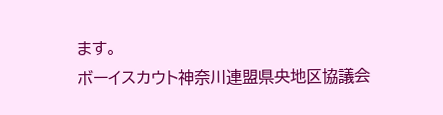ます。
ボーイスカウト神奈川連盟県央地区協議会